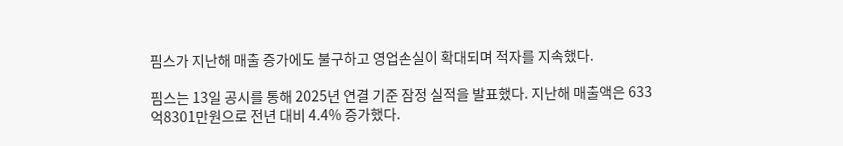핌스가 지난해 매출 증가에도 불구하고 영업손실이 확대되며 적자를 지속했다.

핌스는 13일 공시를 통해 2025년 연결 기준 잠정 실적을 발표했다. 지난해 매출액은 633억8301만원으로 전년 대비 4.4% 증가했다.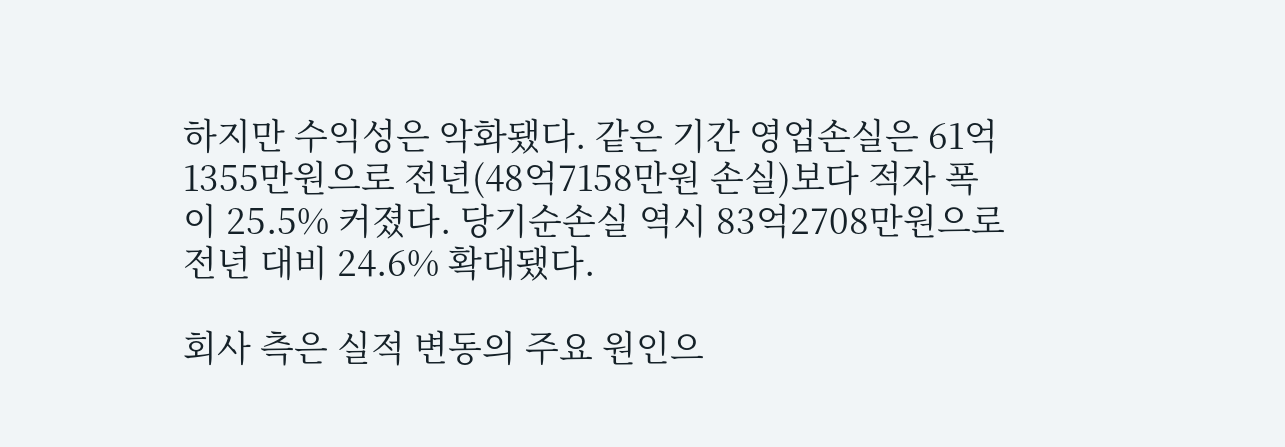하지만 수익성은 악화됐다. 같은 기간 영업손실은 61억1355만원으로 전년(48억7158만원 손실)보다 적자 폭이 25.5% 커졌다. 당기순손실 역시 83억2708만원으로 전년 대비 24.6% 확대됐다.

회사 측은 실적 변동의 주요 원인으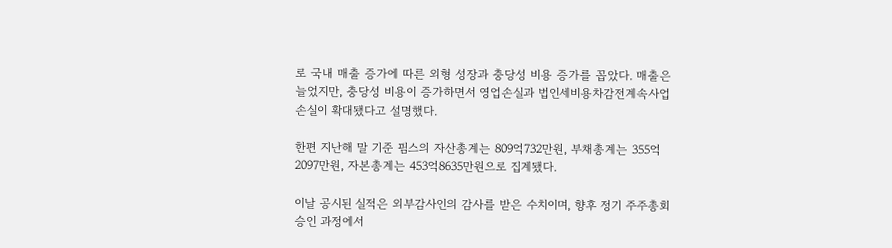로 국내 매출 증가에 따른 외형 성장과 충당성 비용 증가를 꼽았다. 매출은 늘었지만, 충당성 비용이 증가하면서 영업손실과 법인세비용차감전계속사업손실이 확대됐다고 설명했다.

한편 지난해 말 기준 핌스의 자산총계는 809억732만원, 부채총계는 355억2097만원, 자본총계는 453억8635만원으로 집계됐다.

이날 공시된 실적은 외부감사인의 감사를 받은 수치이며, 향후 정기 주주총회 승인 과정에서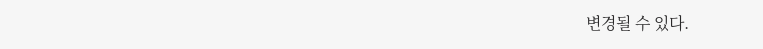변경될 수 있다.